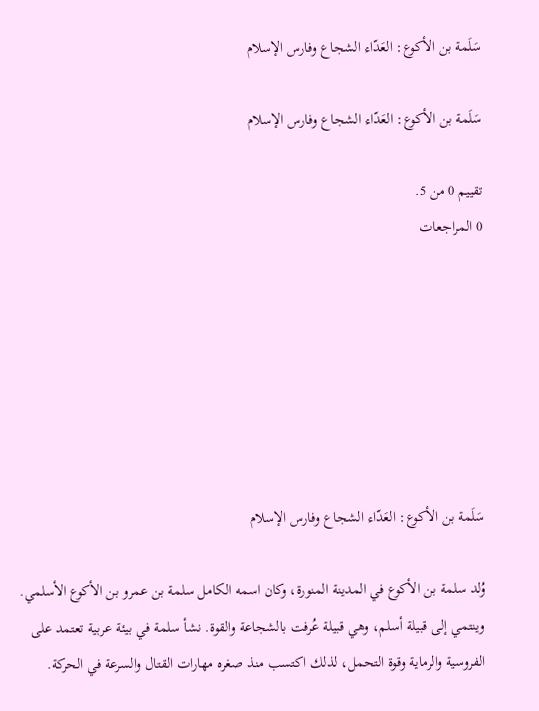سَلَمة بن الأكوع: العَدّاء الشجاع وفارس الإسلام

سَلَمة بن الأكوع: العَدّاء الشجاع وفارس الإسلام

تقييم 0 من 5.
0 المراجعات







سَلَمة بن الأكوع: العَدّاء الشجاع وفارس الإسلام

وُلد سلمة بن الأكوع في المدينة المنورة، وكان اسمه الكامل سلمة بن عمرو بن الأكوع الأسلمي. وينتمي إلى قبيلة أسلم، وهي قبيلة عُرفت بالشجاعة والقوة. نشأ سلمة في بيئة عربية تعتمد على الفروسية والرماية وقوة التحمل، لذلك اكتسب منذ صغره مهارات القتال والسرعة في الحركة.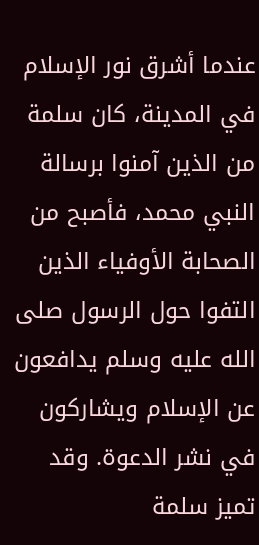عندما أشرق نور الإسلام في المدينة، كان سلمة من الذين آمنوا برسالة النبي محمد، فأصبح من الصحابة الأوفياء الذين التفوا حول الرسول صلى الله عليه وسلم يدافعون عن الإسلام ويشاركون في نشر الدعوة. وقد تميز سلمة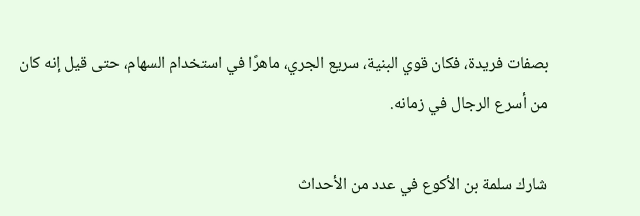بصفات فريدة، فكان قوي البنية، سريع الجري، ماهرًا في استخدام السهام، حتى قيل إنه كان من أسرع الرجال في زمانه.

شارك سلمة بن الأكوع في عدد من الأحداث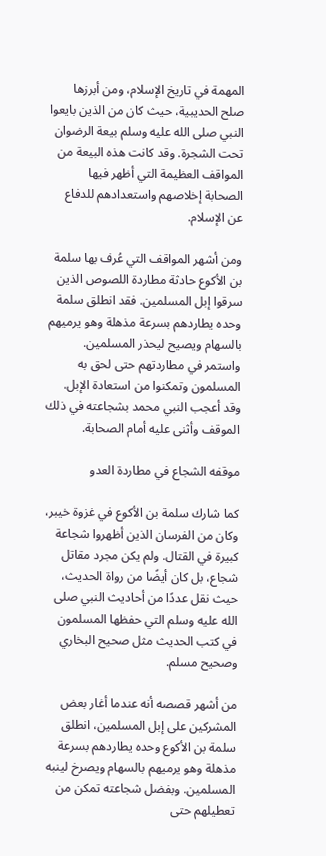المهمة في تاريخ الإسلام، ومن أبرزها صلح الحديبية، حيث كان من الذين بايعوا النبي صلى الله عليه وسلم بيعة الرضوان تحت الشجرة. وقد كانت هذه البيعة من المواقف العظيمة التي أظهر فيها الصحابة إخلاصهم واستعدادهم للدفاع عن الإسلام.

ومن أشهر المواقف التي عُرف بها سلمة بن الأكوع حادثة مطاردة اللصوص الذين سرقوا إبل المسلمين. فقد انطلق سلمة وحده يطاردهم بسرعة مذهلة وهو يرميهم بالسهام ويصيح ليحذر المسلمين. واستمر في مطاردتهم حتى لحق به المسلمون وتمكنوا من استعادة الإبل. وقد أعجب النبي محمد بشجاعته في ذلك الموقف وأثنى عليه أمام الصحابة.

موقفه الشجاع في مطاردة العدو

كما شارك سلمة بن الأكوع في غزوة خيبر، وكان من الفرسان الذين أظهروا شجاعة كبيرة في القتال. ولم يكن مجرد مقاتل شجاع، بل كان أيضًا من رواة الحديث، حيث نقل عددًا من أحاديث النبي صلى الله عليه وسلم التي حفظها المسلمون في كتب الحديث مثل صحيح البخاري وصحيح مسلم.

من أشهر قصصه أنه عندما أغار بعض المشركين على إبل المسلمين، انطلق سلمة بن الأكوع وحده يطاردهم بسرعة مذهلة وهو يرميهم بالسهام ويصرخ لينبه المسلمين. وبفضل شجاعته تمكن من تعطيلهم حتى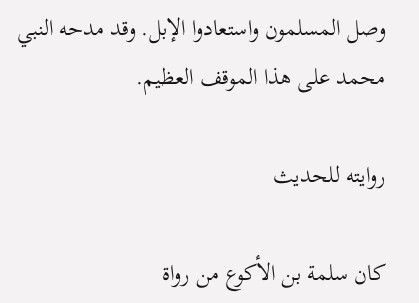وصل المسلمون واستعادوا الإبل. وقد مدحه النبي محمد على هذا الموقف العظيم.

روايته للحديث

كان سلمة بن الأكوع من رواة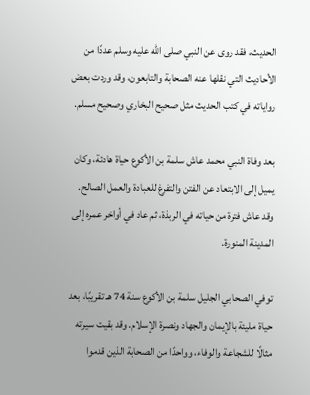الحديث، فقد روى عن النبي صلى الله عليه وسلم عددًا من الأحاديث التي نقلها عنه الصحابة والتابعون، وقد وردت بعض رواياته في كتب الحديث مثل صحيح البخاري وصحيح مسلم.

بعد وفاة النبي محمد عاش سلمة بن الأكوع حياة هادئة، وكان يميل إلى الابتعاد عن الفتن والتفرغ للعبادة والعمل الصالح. وقد عاش فترة من حياته في الربذة، ثم عاد في أواخر عمره إلى المدينة المنورة.

توفي الصحابي الجليل سلمة بن الأكوع سنة 74 هـ تقريبًا، بعد حياة مليئة بالإيمان والجهاد ونصرة الإسلام. وقد بقيت سيرته مثالًا للشجاعة والوفاء، وواحدًا من الصحابة الذين قدموا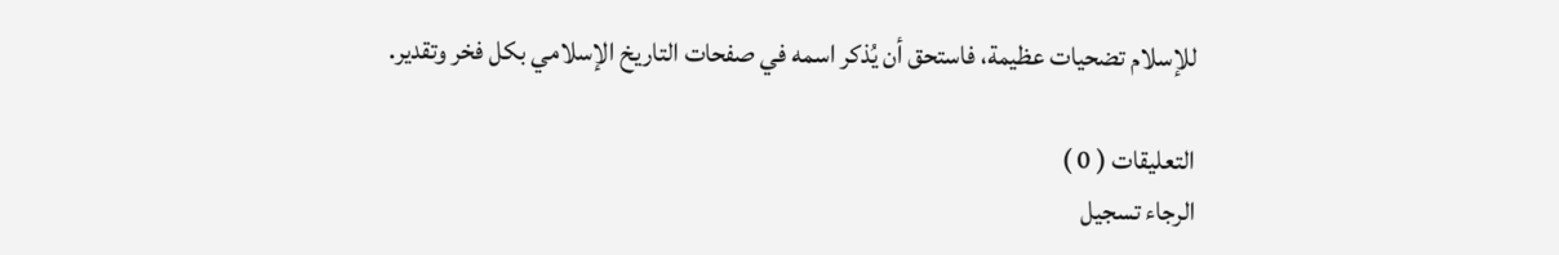للإسلام تضحيات عظيمة، فاستحق أن يُذكر اسمه في صفحات التاريخ الإسلامي بكل فخر وتقدير.

التعليقات ( 0 )
الرجاء تسجيل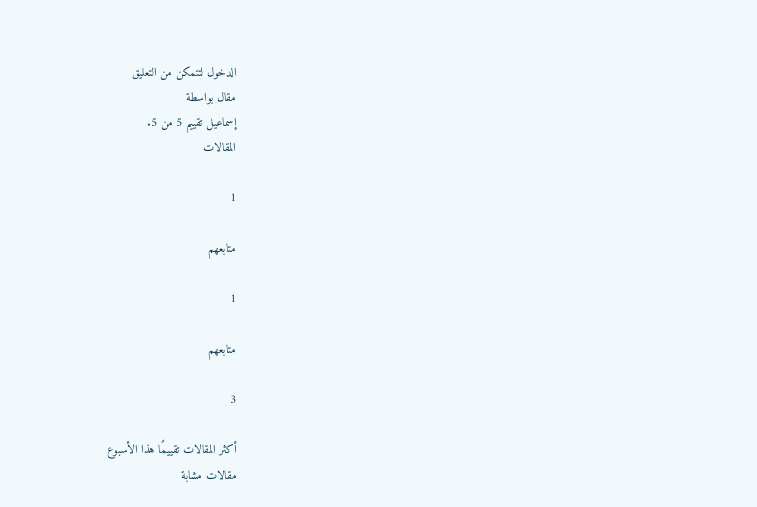الدخول لتتمكن من التعليق
مقال بواسطة
إسماعيل تقييم 5 من 5.
المقالات

1

متابعهم

1

متابعهم

3

أكثر المقالات تقييمًا هذا الأسبوع
مقالات مشابة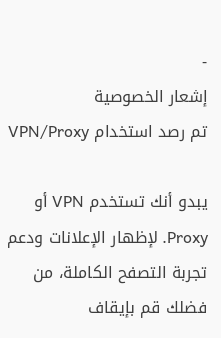-
إشعار الخصوصية
تم رصد استخدام VPN/Proxy

يبدو أنك تستخدم VPN أو Proxy. لإظهار الإعلانات ودعم تجربة التصفح الكاملة، من فضلك قم بإيقاف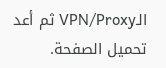الـVPN/Proxy ثم أعد تحميل الصفحة.